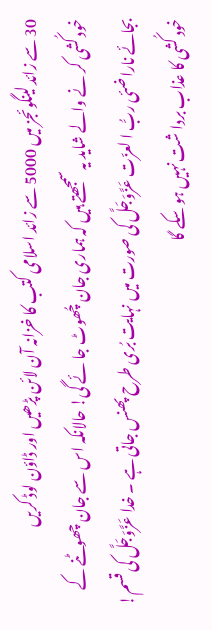30 سے زائد لینگوئجز میں 5000 سے زائد اسلامی کتب کا خزانہ آن لائن پڑھیں اور ڈاؤن لوڈ کریں
خود کُشی کر نے والے شاید یہ سمجھتے ہیں کہ ہماری جان چُھوٹ جا ئے گی! حالانکہ اس سے جان چھوٹنے کے بجائے ناراضئی ربُّ ا لعزّت عَزَّوَجَلَّ کی صورت میں نہایت بُری طرح پھنس جاتی ہے ۔ خدا عَزَّوَجَلَّ کی قسم! خود کُشی کا عذاب بردا شت نہیں ہو سکے گا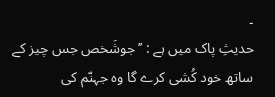۔
حدیثِ پاک میں ہے : ’’جوشَخص جس چیز کے ساتھ خود کُشی کرے گا وہ جہنّم کی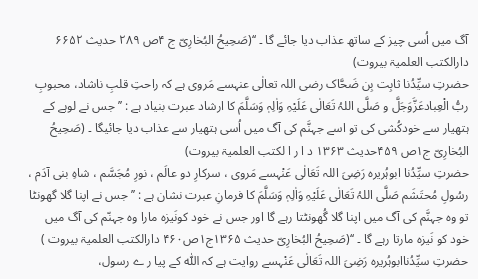آگ میں اُسی چیز کے ساتھ عذاب دیا جائے گا ۔ ‘‘(صَحِیحُ البُخارِیّ ج ۴ص ۲۸۹ حدیث ۶۶۵۲ دارالکتب العلمیۃ بیروت)
حضرتِ سیِّدُنا ثابِت بِن ضَحَّاک رضی اللہ تعالٰی عنہسے مَروی ہے کہ راحتِ قلبِ ناشاد، محبوبِ ربُّ الْعِبادعَزَّوَجَلَّ و صَلَّی اللہُ تَعَالٰی عَلَیْہِ وَاٰلِہٖ وَسَلَّمَ کا ارشاد عبرت بنیاد ہے : ’’ جس نے لوہے کے ہتھیار سے خودکُشی کی تو اسے جہنَّم کی آگ میں اُسی ہتھیار سے عذاب دیا جائیگا ۔ (صَحِیحُ البُخارِیّ ج۱ص ۴۵۹حدیث ۱۳۶۳ د ا ر ا لکتب العلمیۃ بیروت)
حضرتِ سیِّدُنا ابوہُریرہ رَضِیَ اللہ تَعَالٰی عَنْہسے مَروی ، سرکارِ دو عالَم ، نورِ مُجَسَّم ، شاہِ بنی آدَم ، رسُولِ مُحتَشَم صَلَّی اللہُ تَعَالٰی عَلَیْہِ وَاٰلِہٖ وَسَلَّمَ کا فرمانِ عبرت نشان ہے : ’’جس نے اپنا گلا گھونٹا تو وہ جہنَّم کی آگ میں اپنا گلا گُھونٹتا رہے گا اور جس نے خود کونَیزہ مارا وہ جہنّم کی آگ میں خود کو نَیزہ مارتا رہے گا ۔ ‘‘(صَحِیحُ البُخارِیّ حدیث ۱۳۶۵ج۱ص۴۶۰ دارالکتب العلمیۃ بیروت )
حضرتِ سیِّدُناابوہُریرہ رَضِیَ اللہ تَعَالٰی عَنْہسے روایت ہے کہ اللّٰہ کے پیا ر ے رسول،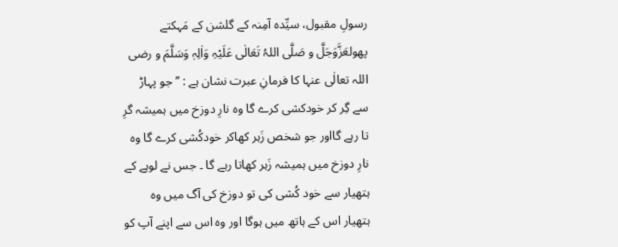رسولِ مقبول، سیِّدہ آمِنہ کے گلشن کے مَہکتے پھولعَزَّوَجَلَّ و صَلَّی اللہُ تَعَالٰی عَلَیْہِ وَاٰلِہٖ وَسَلَّمَ و رضی اللہ تعالٰی عنہا کا فرمانِ عبرت نشان ہے : ’’ جو پہاڑ سے گِر کر خودکشی کرے گا وہ نارِ دوزخ میں ہمیشہ گرِ تا رہے گااور جو شخص زَہر کھاکر خودکُشی کرے گا وہ نارِ دوزخ میں ہمیشہ زَہر کھاتا رہے گا ۔ جس نے لوہے کے ہتھیار سے خود کُشی کی تو دوزخ کی آگ میں وہ ہتھیار اس کے ہاتھ میں ہوگا اور وہ اس سے اپنے آپ کو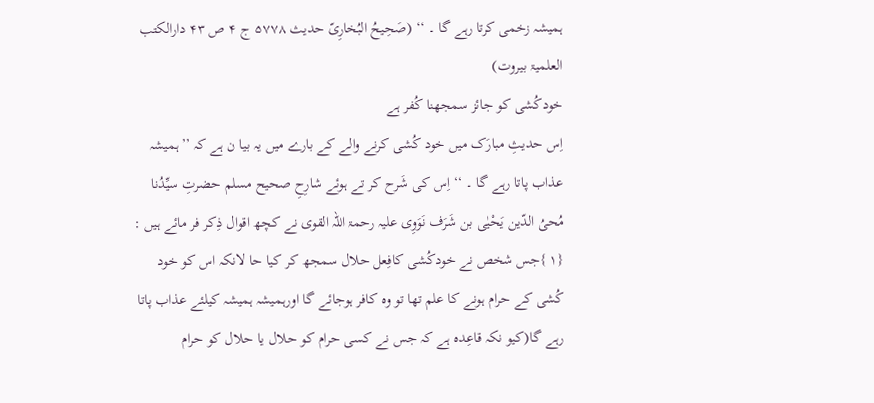ہمیشہ زخمی کرتا رہے گا ۔ ‘‘ (صَحِیحُ البُخارِیّ حدیث ۵۷۷۸ ج ۴ ص ۴۳ دارالکتب العلمیۃ بیروت)
خودکُشی کو جائز سمجھنا کُفر ہے
اِس حدیثِ مبارَک میں خود کُشی کرنے والے کے بارے میں یہ بیا ن ہے کہ ’’ہمیشہ عذاب پاتا رہے گا ۔ ‘‘ اِس کی شَرح کر تے ہوئے شارِحِ صحیح مسلم حضرتِ سیِّدُنا مُحیُ الدّین یَحْیٰی بن شَرَف نَوَوِی علیہ رحمۃ اللہ القوی نے کچھ اقوال ذِکر فر مائے ہیں : {۱ }جس شخص نے خودکُشی کافِعل حلال سمجھ کر کیا حا لانکہ اس کو خود کُشی کے حرام ہونے کا علم تھا تو وہ کافر ہوجائے گا اورہمیشہ ہمیشہ کیلئے عذاب پاتا رہے گا(کیو نکہ قاعِدہ ہے کہ جس نے کسی حرام کو حلال یا حلال کو حرام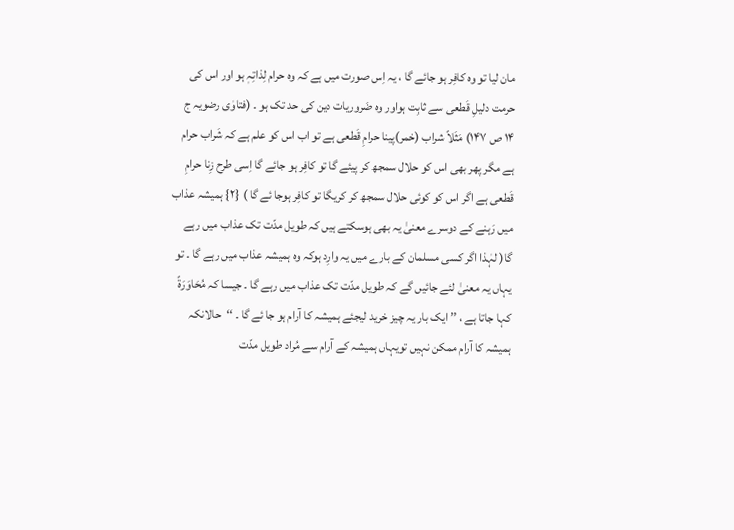مان لیا تو وہ کافِر ہو جائے گا ، یہ اِس صورت میں ہے کہ وہ حرام لِذاتِہٖ ہو اور اس کی حرمت دلیلِ قَطعی سے ثابِت ہواور وہ ضَروریات دین کی حد تک ہو ۔ (فتاوٰی رضویہ ج ۱۴ ص ۱۴۷) مَثَلاً شراب (خمر)پینا حرامِ قَطعی ہے تو اب اس کو علم ہے کہ شَراب حرام ہے مگر پھر بھی اس کو حلال سمجھ کر پیئے گا تو کافِر ہو جائے گا اِسی طرح زِنا حرامِ قَطعی ہے اگر اس کو کوئی حلال سمجھ کر کریگا تو کافِر ہوجا ئے گا ) {۲} ہمیشہ عذاب میں رَہنے کے دوسرے معنیٰ یہ بھی ہوسکتے ہیں کہ طویل مدّت تک عذاب میں رہے گا( لہٰذا اگر کسی مسلمان کے بارے میں یہ وارِد ہوکہ وہ ہمیشہ عذاب میں رہے گا ۔ تو یہاں یہ معنیٰ لئے جائیں گے کہ طویل مدّت تک عذاب میں رہے گا ۔ جیسا کہ مُحَاوَرَۃً کہا جاتا ہے ، ’’ ایک بار یہ چیز خرید لیجئے ہمیشہ کا آرام ہو جا ئے گا ۔ ‘‘حالانکہ ہمیشہ کا آرام ممکن نہیں تویہاں ہمیشہ کے آرام سے مُراد طویل مدّت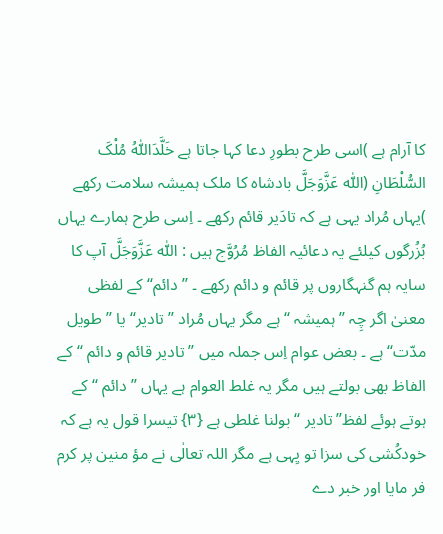کا آرام ہے )اسی طرح بطورِ دعا کہا جاتا ہے خَلَّدَاللّٰہُ مُلْکَ السُّلْطَانِ (اللّٰہ عَزَّوَجَلَّ بادشاہ کا ملک ہمیشہ سلامت رکھے )یہاں مُراد یہی ہے کہ تادَیر قائم رکھے ۔ اِسی طرح ہمارے یہاں بُزُرگوں کیلئے یہ دعائیہ الفاظ مُرُوَّج ہیں : اللّٰہ عَزَّوَجَلَّ آپ کا سایہ ہم گنہگاروں پر قائم و دائم رکھے ۔ ’’دائم‘‘ کے لفظی معنیٰ اگر چِہ ’’ ہمیشہ ‘‘ ہے مگر یہاں مُراد ’’ تادیر‘‘ یا ’’ طویل مدّت‘‘ ہے ۔ بعض عوام اِس جملہ میں ’’ تادیر قائم و دائم ‘‘ کے الفاظ بھی بولتے ہیں مگر یہ غلط العوام ہے یہاں ’’ دائم ‘‘ کے ہوتے ہوئے لفظ’’تادیر ‘‘ بولنا غلطی ہے {۳} تیسرا قول یہ ہے کہ خودکُشی کی سزا تو یِہی ہے مگر اللہ تعالٰی نے مؤ منین پر کرم فر مایا اور خبر دے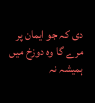دی کہ جو ایمان پر مرے گا وہ دوزخ میں ہمیشہ نہ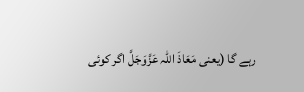رہے گا (یعنی مَعَاذَ اللہ عَزَّوَجَلَّ اگر کوئی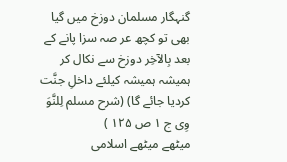گنہگار مسلمان دوزخ میں گیا بھی تو کچھ عر صہ سزا پانے کے بعد بِالآخِر دوزخ سے نکال کر ہمیشہ ہمیشہ کیلئے داخلِ جنَّت کردیا جائے گا) (شرح مسلم لِلنَّوَ وِی ج ۱ ص ۱۲۵ )
میٹھے میٹھے اسلامی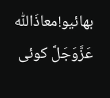بھائیو!معاذَاللّٰہ عَزَّوَجَلَّ کوئی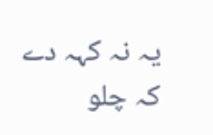یہ نہ کہہ دے کہ چلو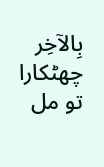بِالآخِر چھٹکارا تو مل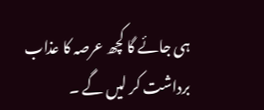ہی جائے گا کچھ عرصہ کا عذاب برداشت کر لیں گے ۔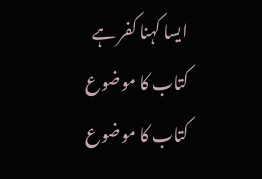ایسا کہنا کفر ہے
کتاب کا موضوع
کتاب کا موضوع